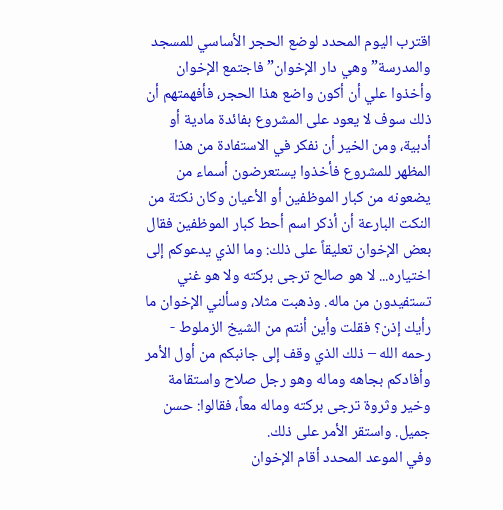اقترب اليوم المحدد لوضع الحجر الأساسي للمسجد والمدرسة” وهي دار الإخوان” فاجتمع الإخوان وأخذوا علي أن أكون واضع هذا الحجر، فأفهمتهم أن ذلك سوف لا يعود على المشروع بفائدة مادية أو أدبية، ومن الخير أن نفكر في الاستفادة من هذا المظهر للمشروع فأخذوا يستعرضون أسماء من يضعونه من كبار الموظفين أو الأعيان وكان نكتة من النكت البارعة أن أذكر اسم أحط كبار الموظفين فقال بعض الإخوان تعليقاً على ذلك: وما الذي يدعوكم إلى اختياره... لا هو صالح ترجى بركته ولا هو غني تستفيدون من ماله. وذهبت مثلا، وسألني الإخوان ما رأيك إذن؟ فقلت وأين أنتم من الشيخ الزملوط - رحمه الله – ذلك الذي وقف إلى جانبكم من أول الأمر وأفادكم بجاهه وماله وهو رجل صلاح واستقامة وخير وثروة ترجى بركته وماله معاً، فقالوا: حسن جميل. واستقر الأمر على ذلك.
وفي الموعد المحدد أقام الإخوان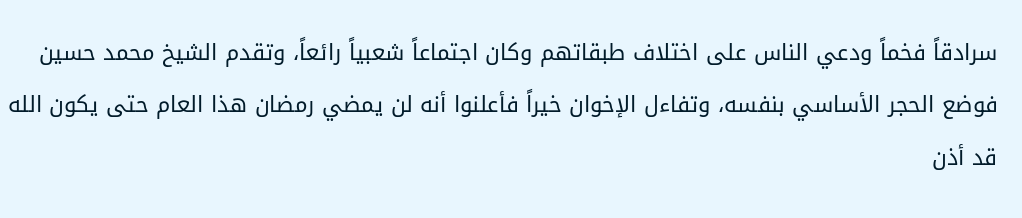سرادقاً فخماً ودعي الناس على اختلاف طبقاتهم وكان اجتماعاً شعبياً رائعاً، وتقدم الشيخ محمد حسين فوضع الحجر الأساسي بنفسه، وتفاءل الإخوان خيراً فأعلنوا أنه لن يمضي رمضان هذا العام حتى يكون الله قد أذن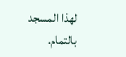لهذا المسجد بالتمام.